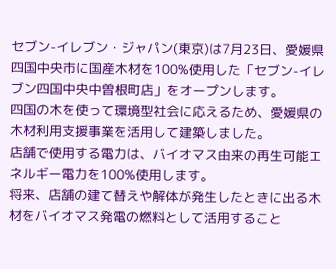セブン-イレブン・ジャパン(東京)は7月23日、愛媛県四国中央市に国産木材を100%使用した「セブン-イレブン四国中央中曽根町店」をオープンします。
四国の木を使って環境型社会に応えるため、愛媛県の木材利用支援事業を活用して建築しました。
店舗で使用する電力は、バイオマス由来の再生可能エネルギー電力を100%使用します。
将来、店舗の建て替えや解体が発生したときに出る木材をバイオマス発電の燃料として活用すること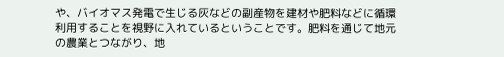や、バイオマス発電で生じる灰などの副産物を建材や肥料などに循環利用することを視野に入れているということです。肥料を通じて地元の農業とつながり、地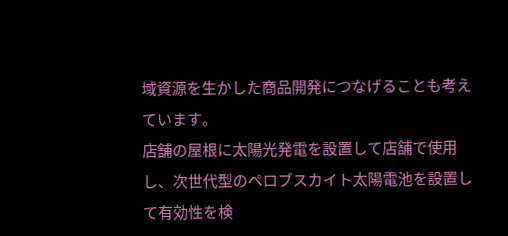域資源を生かした商品開発につなげることも考えています。
店舗の屋根に太陽光発電を設置して店舗で使用し、次世代型のペロブスカイト太陽電池を設置して有効性を検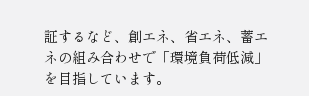証するなど、創エネ、省エネ、蓄エネの組み合わせで「環境負荷低減」を目指しています。